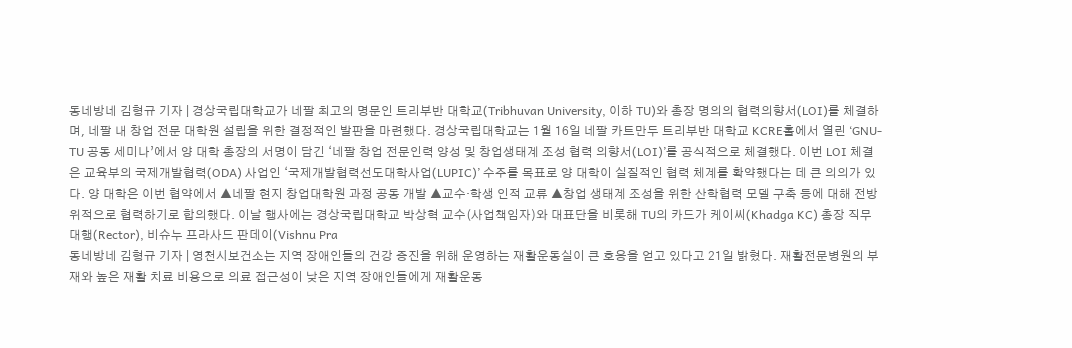동네방네 김형규 기자 | 경상국립대학교가 네팔 최고의 명문인 트리부반 대학교(Tribhuvan University, 이하 TU)와 총장 명의의 협력의향서(LOI)를 체결하며, 네팔 내 창업 전문 대학원 설립을 위한 결정적인 발판을 마련했다. 경상국립대학교는 1월 16일 네팔 카트만두 트리부반 대학교 KCRE홀에서 열린 ‘GNU-TU 공동 세미나’에서 양 대학 총장의 서명이 담긴 ‘네팔 창업 전문인력 양성 및 창업생태계 조성 협력 의향서(LOI)’를 공식적으로 체결했다. 이번 LOI 체결은 교육부의 국제개발협력(ODA) 사업인 ‘국제개발협력선도대학사업(LUPIC)’ 수주를 목표로 양 대학이 실질적인 협력 체계를 확약했다는 데 큰 의의가 있다. 양 대학은 이번 협약에서 ▲네팔 현지 창업대학원 과정 공동 개발 ▲교수·학생 인적 교류 ▲창업 생태계 조성을 위한 산학협력 모델 구축 등에 대해 전방위적으로 협력하기로 합의했다. 이날 행사에는 경상국립대학교 박상혁 교수(사업책임자)와 대표단을 비롯해 TU의 카드가 케이씨(Khadga KC) 총장 직무대행(Rector), 비슈누 프라사드 판데이(Vishnu Pra
동네방네 김형규 기자 | 영천시보건소는 지역 장애인들의 건강 증진을 위해 운영하는 재활운동실이 큰 호응을 얻고 있다고 21일 밝혔다. 재활전문병원의 부재와 높은 재활 치료 비용으로 의료 접근성이 낮은 지역 장애인들에게 재활운동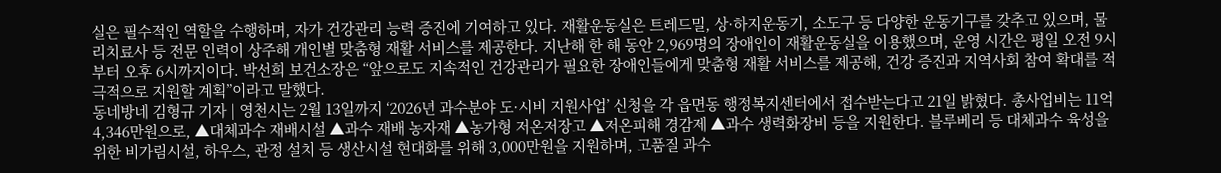실은 필수적인 역할을 수행하며, 자가 건강관리 능력 증진에 기여하고 있다. 재활운동실은 트레드밀, 상·하지운동기, 소도구 등 다양한 운동기구를 갖추고 있으며, 물리치료사 등 전문 인력이 상주해 개인별 맞춤형 재활 서비스를 제공한다. 지난해 한 해 동안 2,969명의 장애인이 재활운동실을 이용했으며, 운영 시간은 평일 오전 9시부터 오후 6시까지이다. 박선희 보건소장은 “앞으로도 지속적인 건강관리가 필요한 장애인들에게 맞춤형 재활 서비스를 제공해, 건강 증진과 지역사회 참여 확대를 적극적으로 지원할 계획”이라고 말했다.
동네방네 김형규 기자 | 영천시는 2월 13일까지 ‘2026년 과수분야 도·시비 지원사업’ 신청을 각 읍면동 행정복지센터에서 접수받는다고 21일 밝혔다. 총사업비는 11억 4,346만원으로, ▲대체과수 재배시설 ▲과수 재배 농자재 ▲농가형 저온저장고 ▲저온피해 경감제 ▲과수 생력화장비 등을 지원한다. 블루베리 등 대체과수 육성을 위한 비가림시설, 하우스, 관정 설치 등 생산시설 현대화를 위해 3,000만원을 지원하며, 고품질 과수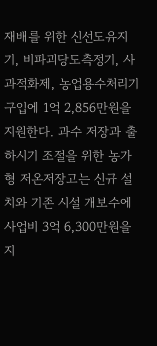재배를 위한 신선도유지기, 비파괴당도측정기, 사과적화제, 농업용수처리기 구입에 1억 2,856만원을 지원한다. 과수 저장과 출하시기 조절을 위한 농가형 저온저장고는 신규 설치와 기존 시설 개보수에 사업비 3억 6,300만원을 지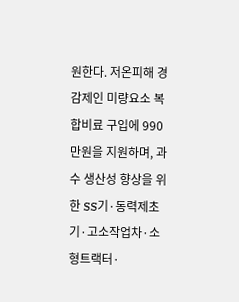원한다. 저온피해 경감제인 미량요소 복합비료 구입에 990만원을 지원하며, 과수 생산성 향상을 위한 SS기·동력제초기·고소작업차·소형트랙터·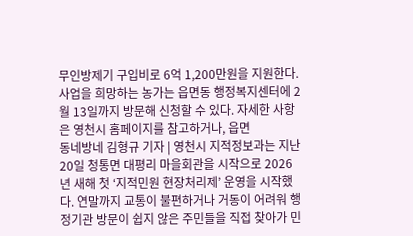무인방제기 구입비로 6억 1,200만원을 지원한다. 사업을 희망하는 농가는 읍면동 행정복지센터에 2월 13일까지 방문해 신청할 수 있다. 자세한 사항은 영천시 홈페이지를 참고하거나, 읍면
동네방네 김형규 기자 | 영천시 지적정보과는 지난 20일 청통면 대평리 마을회관을 시작으로 2026년 새해 첫 ‘지적민원 현장처리제’ 운영을 시작했다. 연말까지 교통이 불편하거나 거동이 어려워 행정기관 방문이 쉽지 않은 주민들을 직접 찾아가 민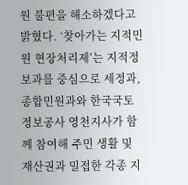원 불편을 해소하겠다고 밝혔다. ‘찾아가는 지적민원 현장처리제’는 지적정보과를 중심으로 세정과, 종합민원과와 한국국토정보공사 영천지사가 함께 참여해 주민 생활 및 재산권과 밀접한 각종 지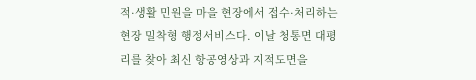적·생활 민원을 마을 현장에서 접수·처리하는 현장 밀착형 행정서비스다. 이날 청통면 대평리를 찾아 최신 항공영상과 지적도면을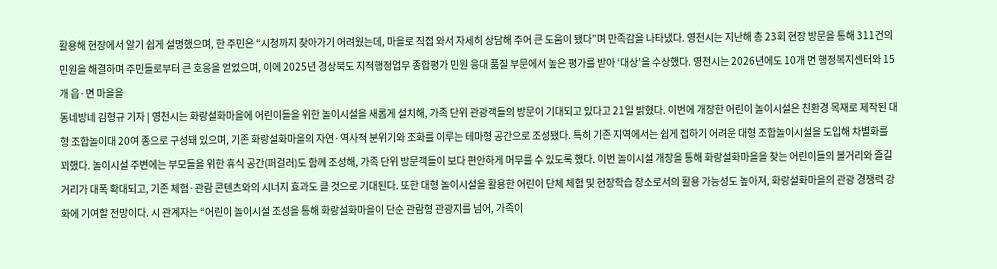활용해 현장에서 알기 쉽게 설명했으며, 한 주민은 “시청까지 찾아가기 어려웠는데, 마을로 직접 와서 자세히 상담해 주어 큰 도움이 됐다”며 만족감을 나타냈다. 영천시는 지난해 총 23회 현장 방문을 통해 311건의 민원을 해결하며 주민들로부터 큰 호응을 얻었으며, 이에 2025년 경상북도 지적행정업무 종합평가 민원 응대 품질 부문에서 높은 평가를 받아 ‘대상’을 수상했다. 영천시는 2026년에도 10개 면 행정복지센터와 15개 읍·면 마을을
동네방네 김형규 기자 | 영천시는 화랑설화마을에 어린이들을 위한 놀이시설을 새롭게 설치해, 가족 단위 관광객들의 방문이 기대되고 있다고 21일 밝혔다. 이번에 개장한 어린이 놀이시설은 친환경 목재로 제작된 대형 조합놀이대 20여 종으로 구성돼 있으며, 기존 화랑설화마을의 자연·역사적 분위기와 조화를 이루는 테마형 공간으로 조성됐다. 특히 기존 지역에서는 쉽게 접하기 어려운 대형 조합놀이시설을 도입해 차별화를 꾀했다. 놀이시설 주변에는 부모들을 위한 휴식 공간(퍼걸러)도 함께 조성해, 가족 단위 방문객들이 보다 편안하게 머무를 수 있도록 했다. 이번 놀이시설 개장을 통해 화랑설화마을을 찾는 어린이들의 볼거리와 즐길 거리가 대폭 확대되고, 기존 체험·관람 콘텐츠와의 시너지 효과도 클 것으로 기대된다. 또한 대형 놀이시설을 활용한 어린이 단체 체험 및 현장학습 장소로서의 활용 가능성도 높아져, 화랑설화마을의 관광 경쟁력 강화에 기여할 전망이다. 시 관계자는 “어린이 놀이시설 조성을 통해 화랑설화마을이 단순 관람형 관광지를 넘어, 가족이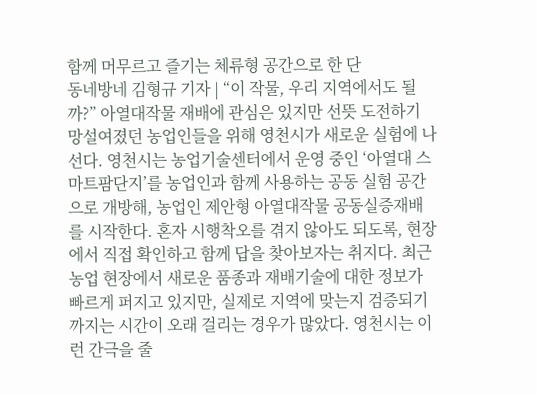함께 머무르고 즐기는 체류형 공간으로 한 단
동네방네 김형규 기자 | “이 작물, 우리 지역에서도 될까?” 아열대작물 재배에 관심은 있지만 선뜻 도전하기 망설여졌던 농업인들을 위해 영천시가 새로운 실험에 나선다. 영천시는 농업기술센터에서 운영 중인 ‘아열대 스마트팜단지’를 농업인과 함께 사용하는 공동 실험 공간으로 개방해, 농업인 제안형 아열대작물 공동실증재배를 시작한다. 혼자 시행착오를 겪지 않아도 되도록, 현장에서 직접 확인하고 함께 답을 찾아보자는 취지다. 최근 농업 현장에서 새로운 품종과 재배기술에 대한 정보가 빠르게 퍼지고 있지만, 실제로 지역에 맞는지 검증되기까지는 시간이 오래 걸리는 경우가 많았다. 영천시는 이런 간극을 줄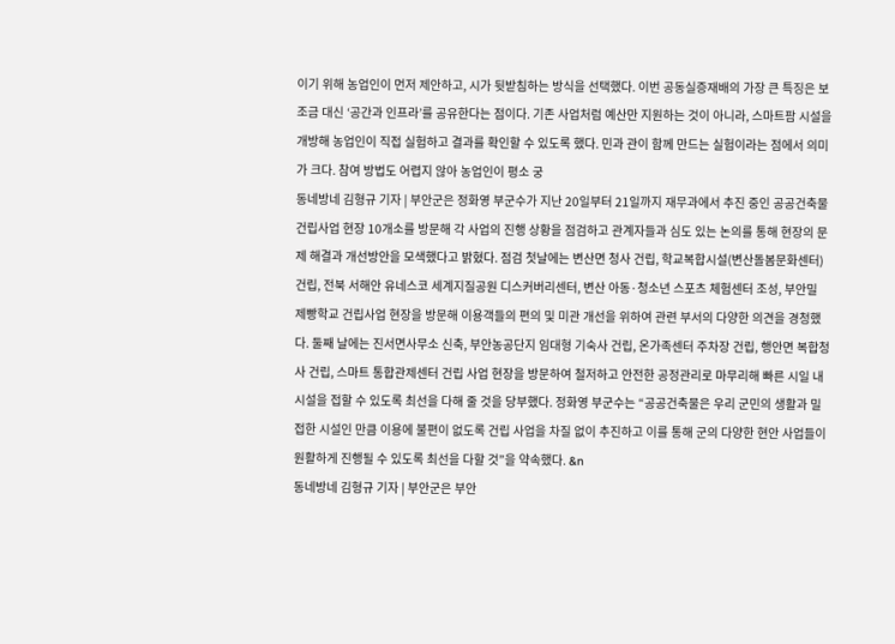이기 위해 농업인이 먼저 제안하고, 시가 뒷받침하는 방식을 선택했다. 이번 공동실증재배의 가장 큰 특징은 보조금 대신 ‘공간과 인프라’를 공유한다는 점이다. 기존 사업처럼 예산만 지원하는 것이 아니라, 스마트팜 시설을 개방해 농업인이 직접 실험하고 결과를 확인할 수 있도록 했다. 민과 관이 함께 만드는 실험이라는 점에서 의미가 크다. 참여 방법도 어렵지 않아 농업인이 평소 궁
동네방네 김형규 기자 | 부안군은 정화영 부군수가 지난 20일부터 21일까지 재무과에서 추진 중인 공공건축물 건립사업 현장 10개소를 방문해 각 사업의 진행 상황을 점검하고 관계자들과 심도 있는 논의를 통해 현장의 문제 해결과 개선방안을 모색했다고 밝혔다. 점검 첫날에는 변산면 청사 건립, 학교복합시설(변산돌봄문화센터) 건립, 전북 서해안 유네스코 세계지질공원 디스커버리센터, 변산 아동·청소년 스포츠 체험센터 조성, 부안밀 제빵학교 건립사업 현장을 방문해 이용객들의 편의 및 미관 개선을 위하여 관련 부서의 다양한 의견을 경청했다. 둘째 날에는 진서면사무소 신축, 부안농공단지 임대형 기숙사 건립, 온가족센터 주차장 건립, 행안면 복합청사 건립, 스마트 통합관제센터 건립 사업 현장을 방문하여 철저하고 안전한 공정관리로 마무리해 빠른 시일 내 시설을 접할 수 있도록 최선을 다해 줄 것을 당부했다. 정화영 부군수는 “공공건축물은 우리 군민의 생활과 밀접한 시설인 만큼 이용에 불편이 없도록 건립 사업을 차질 없이 추진하고 이를 통해 군의 다양한 현안 사업들이 원활하게 진행될 수 있도록 최선을 다할 것”을 약속했다. &n
동네방네 김형규 기자 | 부안군은 부안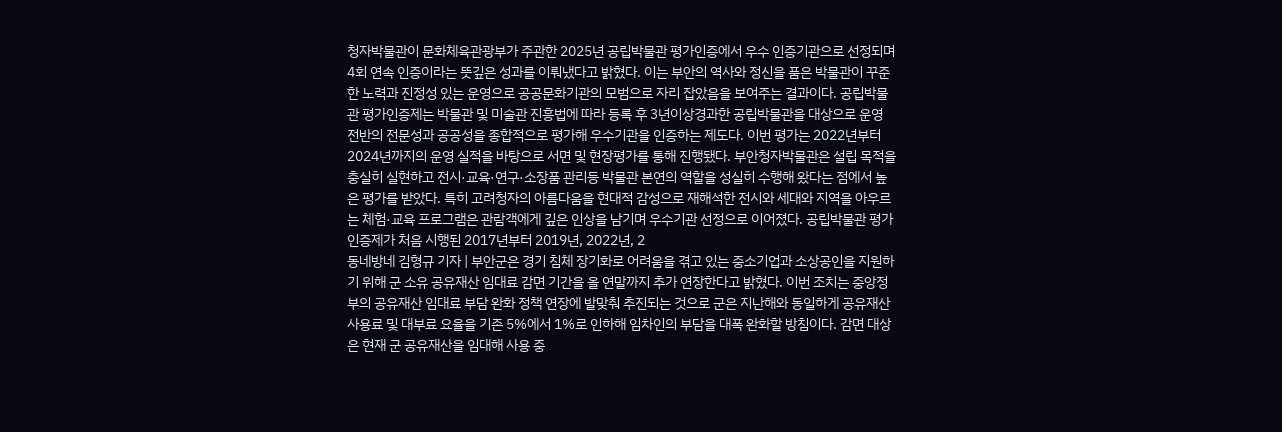청자박물관이 문화체육관광부가 주관한 2025년 공립박물관 평가인증에서 우수 인증기관으로 선정되며 4회 연속 인증이라는 뜻깊은 성과를 이뤄냈다고 밝혔다. 이는 부안의 역사와 정신을 품은 박물관이 꾸준한 노력과 진정성 있는 운영으로 공공문화기관의 모범으로 자리 잡았음을 보여주는 결과이다. 공립박물관 평가인증제는 박물관 및 미술관 진흥법에 따라 등록 후 3년이상경과한 공립박물관을 대상으로 운영 전반의 전문성과 공공성을 종합적으로 평가해 우수기관을 인증하는 제도다. 이번 평가는 2022년부터 2024년까지의 운영 실적을 바탕으로 서면 및 현장평가를 통해 진행됐다. 부안청자박물관은 설립 목적을 충실히 실현하고 전시·교육·연구·소장품 관리등 박물관 본연의 역할을 성실히 수행해 왔다는 점에서 높은 평가를 받았다. 특히 고려청자의 아름다움을 현대적 감성으로 재해석한 전시와 세대와 지역을 아우르는 체험·교육 프로그램은 관람객에게 깊은 인상을 남기며 우수기관 선정으로 이어졌다. 공립박물관 평가인증제가 처음 시행된 2017년부터 2019년, 2022년, 2
동네방네 김형규 기자 | 부안군은 경기 침체 장기화로 어려움을 겪고 있는 중소기업과 소상공인을 지원하기 위해 군 소유 공유재산 임대료 감면 기간을 올 연말까지 추가 연장한다고 밝혔다. 이번 조치는 중앙정부의 공유재산 임대료 부담 완화 정책 연장에 발맞춰 추진되는 것으로 군은 지난해와 동일하게 공유재산 사용료 및 대부료 요율을 기존 5%에서 1%로 인하해 임차인의 부담을 대폭 완화할 방침이다. 감면 대상은 현재 군 공유재산을 임대해 사용 중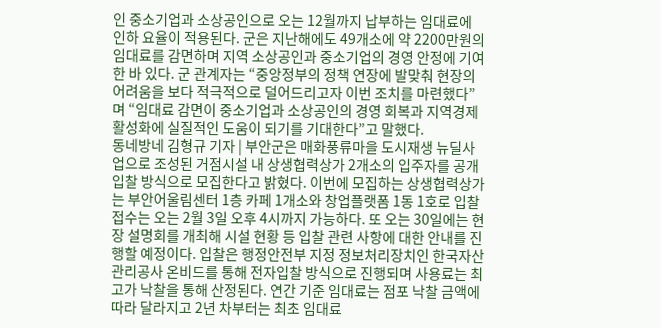인 중소기업과 소상공인으로 오는 12월까지 납부하는 임대료에 인하 요율이 적용된다. 군은 지난해에도 49개소에 약 2200만원의 임대료를 감면하며 지역 소상공인과 중소기업의 경영 안정에 기여한 바 있다. 군 관계자는 “중앙정부의 정책 연장에 발맞춰 현장의 어려움을 보다 적극적으로 덜어드리고자 이번 조치를 마련했다”며 “임대료 감면이 중소기업과 소상공인의 경영 회복과 지역경제 활성화에 실질적인 도움이 되기를 기대한다”고 말했다.
동네방네 김형규 기자 | 부안군은 매화풍류마을 도시재생 뉴딜사업으로 조성된 거점시설 내 상생협력상가 2개소의 입주자를 공개입찰 방식으로 모집한다고 밝혔다. 이번에 모집하는 상생협력상가는 부안어울림센터 1층 카페 1개소와 창업플랫폼 1동 1호로 입찰 접수는 오는 2월 3일 오후 4시까지 가능하다. 또 오는 30일에는 현장 설명회를 개최해 시설 현황 등 입찰 관련 사항에 대한 안내를 진행할 예정이다. 입찰은 행정안전부 지정 정보처리장치인 한국자산관리공사 온비드를 통해 전자입찰 방식으로 진행되며 사용료는 최고가 낙찰을 통해 산정된다. 연간 기준 임대료는 점포 낙찰 금액에 따라 달라지고 2년 차부터는 최초 임대료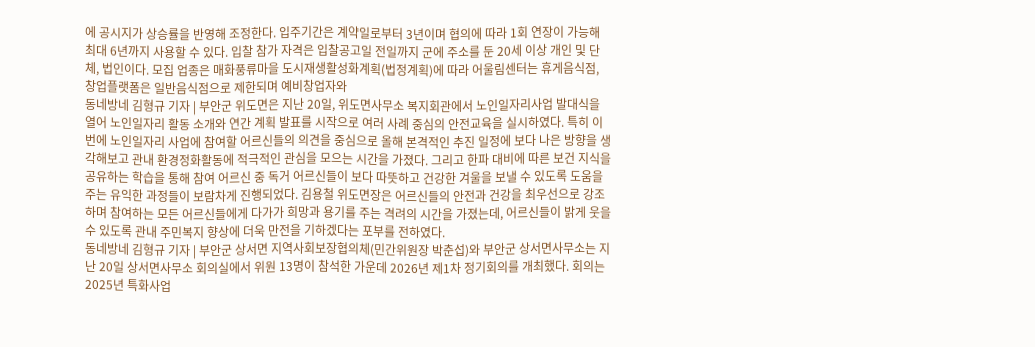에 공시지가 상승률을 반영해 조정한다. 입주기간은 계약일로부터 3년이며 협의에 따라 1회 연장이 가능해 최대 6년까지 사용할 수 있다. 입찰 참가 자격은 입찰공고일 전일까지 군에 주소를 둔 20세 이상 개인 및 단체, 법인이다. 모집 업종은 매화풍류마을 도시재생활성화계획(법정계획)에 따라 어울림센터는 휴게음식점, 창업플랫폼은 일반음식점으로 제한되며 예비창업자와
동네방네 김형규 기자 | 부안군 위도면은 지난 20일, 위도면사무소 복지회관에서 노인일자리사업 발대식을 열어 노인일자리 활동 소개와 연간 계획 발표를 시작으로 여러 사례 중심의 안전교육을 실시하였다. 특히 이번에 노인일자리 사업에 참여할 어르신들의 의견을 중심으로 올해 본격적인 추진 일정에 보다 나은 방향을 생각해보고 관내 환경정화활동에 적극적인 관심을 모으는 시간을 가졌다. 그리고 한파 대비에 따른 보건 지식을 공유하는 학습을 통해 참여 어르신 중 독거 어르신들이 보다 따뜻하고 건강한 겨울을 보낼 수 있도록 도움을 주는 유익한 과정들이 보람차게 진행되었다. 김용철 위도면장은 어르신들의 안전과 건강을 최우선으로 강조하며 참여하는 모든 어르신들에게 다가가 희망과 용기를 주는 격려의 시간을 가졌는데, 어르신들이 밝게 웃을 수 있도록 관내 주민복지 향상에 더욱 만전을 기하겠다는 포부를 전하였다.
동네방네 김형규 기자 | 부안군 상서면 지역사회보장협의체(민간위원장 박춘섭)와 부안군 상서면사무소는 지난 20일 상서면사무소 회의실에서 위원 13명이 참석한 가운데 2026년 제1차 정기회의를 개최했다. 회의는 2025년 특화사업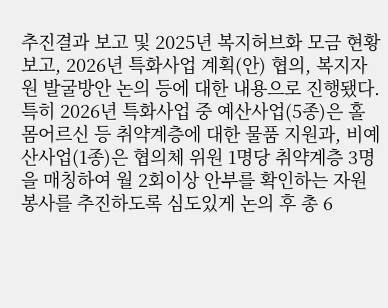추진결과 보고 및 2025년 복지허브화 모금 현황 보고, 2026년 특화사업 계획(안) 협의, 복지자원 발굴방안 논의 등에 대한 내용으로 진행됐다. 특히 2026년 특화사업 중 예산사업(5종)은 홀몸어르신 등 취약계층에 대한 물품 지원과, 비예산사업(1종)은 협의체 위원 1명당 취약계층 3명을 매칭하여 월 2회이상 안부를 확인하는 자원봉사를 추진하도록 심도있게 논의 후 총 6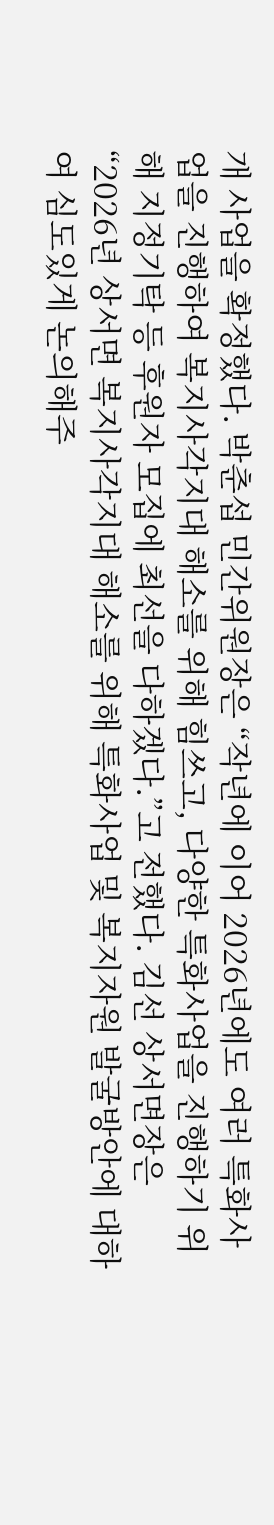개 사업을 확정했다. 박춘섭 민간위원장은 “작년에 이어 2026년에도 여러 특화사업을 진행하여 복지사각지대 해소를 위해 힘쓰고, 다양한 특화사업을 진행하기 위해 지정기탁 등 후원자 모집에 최선을 다하겠다.”고 전했다. 김선 상서면장은 “2026년 상서면 복지사각지대 해소를 위해 특화사업 및 복지자원 발굴방안에 대하여 심도있게 논의해주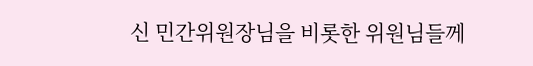신 민간위원장님을 비롯한 위원님들께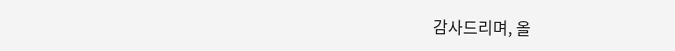감사드리며, 올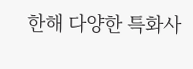한해 다양한 특화사